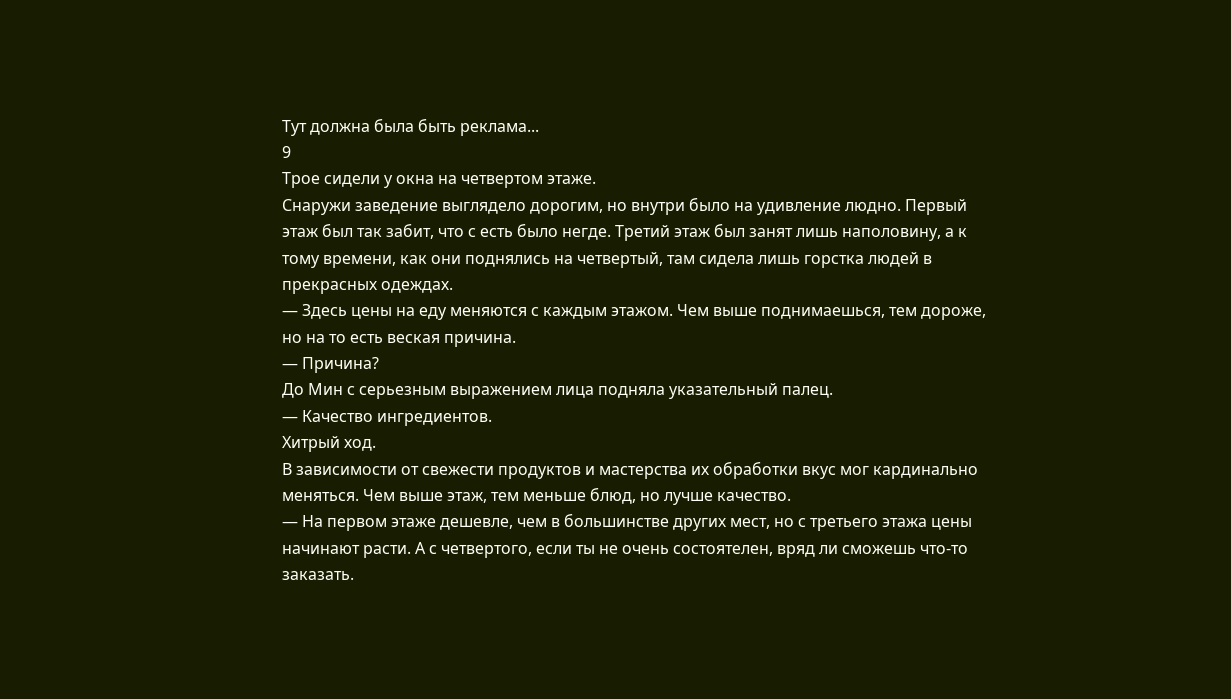Тут должна была быть реклама...
9
Трое сидели у окна на четвертом этаже.
Снаружи заведение выглядело дорогим, но внутри было на удивление людно. Первый этаж был так забит, что с есть было негде. Третий этаж был занят лишь наполовину, а к тому времени, как они поднялись на четвертый, там сидела лишь горстка людей в прекрасных одеждах.
— Здесь цены на еду меняются с каждым этажом. Чем выше поднимаешься, тем дороже, но на то есть веская причина.
— Причина?
До Мин с серьезным выражением лица подняла указательный палец.
— Качество ингредиентов.
Хитрый ход.
В зависимости от свежести продуктов и мастерства их обработки вкус мог кардинально меняться. Чем выше этаж, тем меньше блюд, но лучше качество.
— На первом этаже дешевле, чем в большинстве других мест, но с третьего этажа цены начинают расти. А с четвертого, если ты не очень состоятелен, вряд ли сможешь что-то заказать.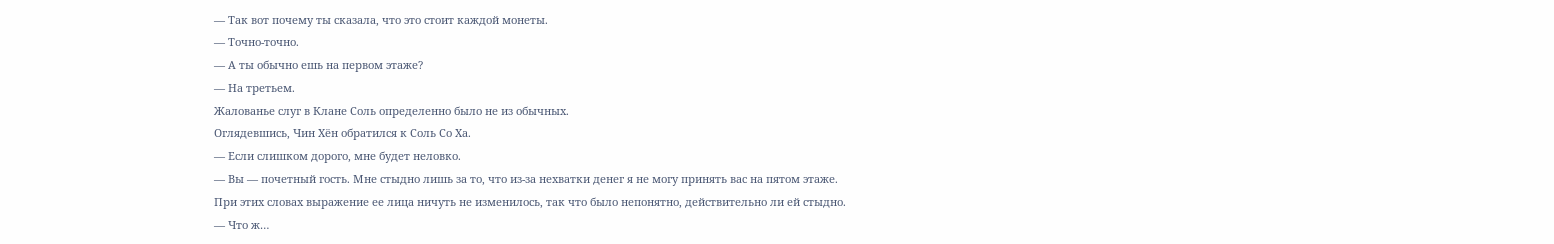— Так вот почему ты сказала, что это стоит каждой монеты.
— Точно-точно.
— А ты обычно ешь на первом этаже?
— На третьем.
Жалованье слуг в Клане Соль определенно было не из обычных.
Оглядевшись, Чин Хён обратился к Соль Со Ха.
— Если слишком дорого, мне будет неловко.
— Вы — почетный гость. Мне стыдно лишь за то, что из-за нехватки денег я не могу принять вас на пятом этаже.
При этих словах выражение ее лица ничуть не изменилось, так что было непонятно, действительно ли ей стыдно.
— Что ж…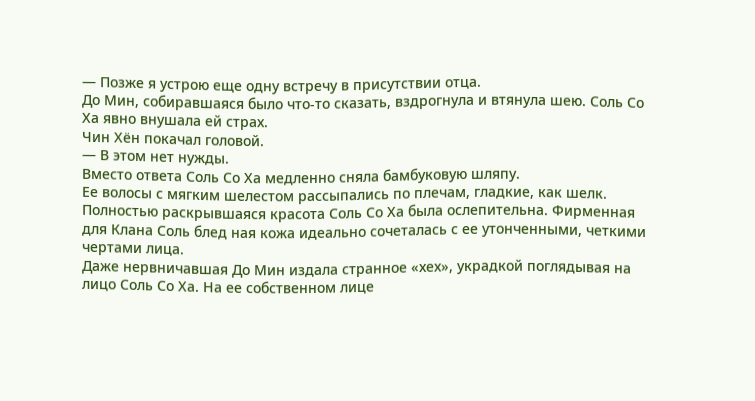— Позже я устрою еще одну встречу в присутствии отца.
До Мин, собиравшаяся было что-то сказать, вздрогнула и втянула шею. Соль Со Ха явно внушала ей страх.
Чин Хён покачал головой.
— В этом нет нужды.
Вместо ответа Соль Со Ха медленно сняла бамбуковую шляпу.
Ее волосы с мягким шелестом рассыпались по плечам, гладкие, как шелк.
Полностью раскрывшаяся красота Соль Со Ха была ослепительна. Фирменная для Клана Соль блед ная кожа идеально сочеталась с ее утонченными, четкими чертами лица.
Даже нервничавшая До Мин издала странное «хех», украдкой поглядывая на лицо Соль Со Ха. На ее собственном лице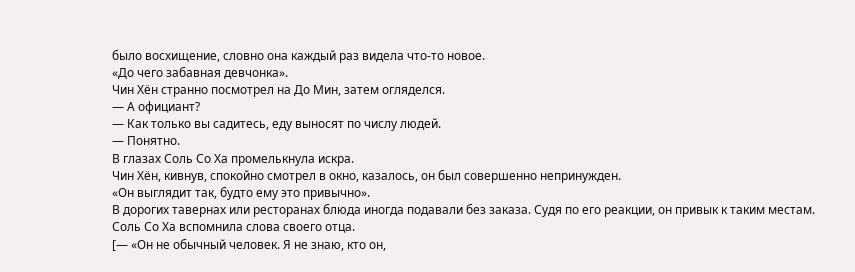было восхищение, словно она каждый раз видела что-то новое.
«До чего забавная девчонка».
Чин Хён странно посмотрел на До Мин, затем огляделся.
— А официант?
— Как только вы садитесь, еду выносят по числу людей.
— Понятно.
В глазах Соль Со Ха промелькнула искра.
Чин Хён, кивнув, спокойно смотрел в окно, казалось, он был совершенно непринужден.
«Он выглядит так, будто ему это привычно».
В дорогих тавернах или ресторанах блюда иногда подавали без заказа. Судя по его реакции, он привык к таким местам.
Соль Со Ха вспомнила слова своего отца.
[— «Он не обычный человек. Я не знаю, кто он,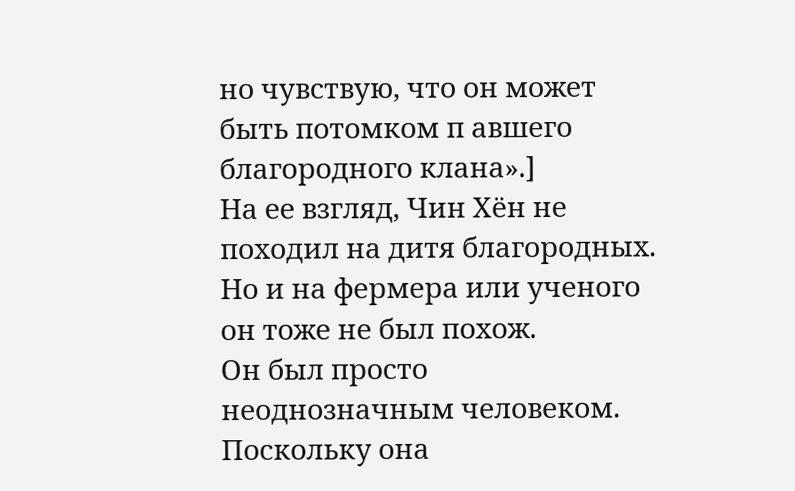но чувствую, что он может быть потомком п авшего благородного клана».]
На ее взгляд, Чин Хён не походил на дитя благородных. Но и на фермера или ученого он тоже не был похож.
Он был просто неоднозначным человеком.
Поскольку она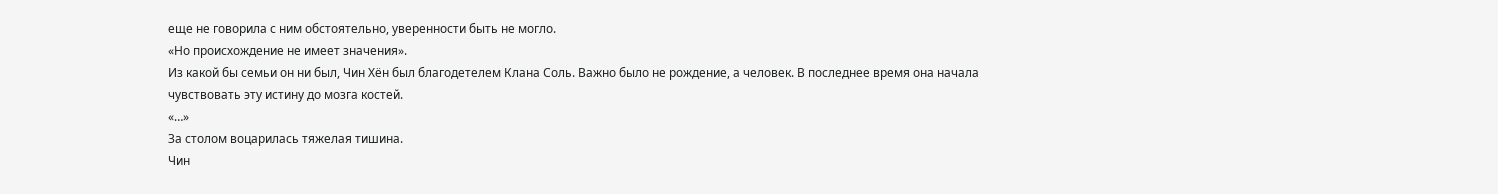еще не говорила с ним обстоятельно, уверенности быть не могло.
«Но происхождение не имеет значения».
Из какой бы семьи он ни был, Чин Хён был благодетелем Клана Соль. Важно было не рождение, а человек. В последнее время она начала чувствовать эту истину до мозга костей.
«…»
За столом воцарилась тяжелая тишина.
Чин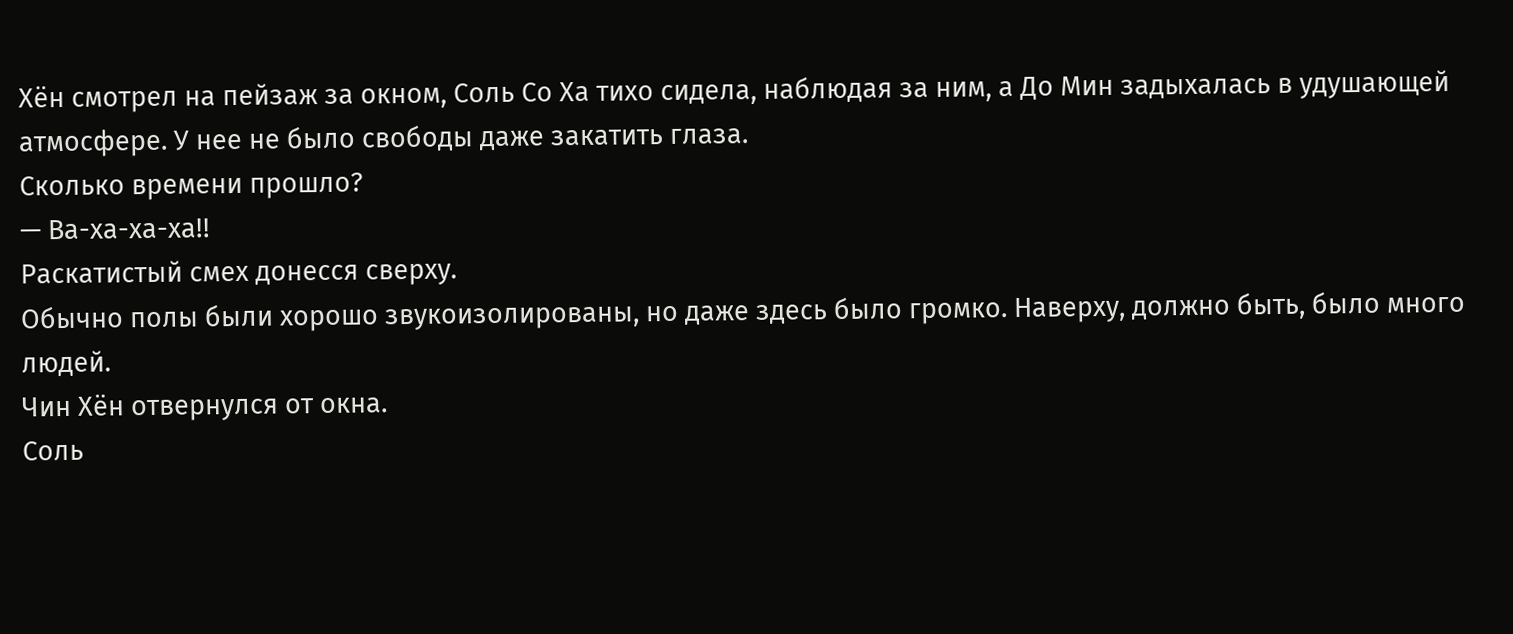Хён смотрел на пейзаж за окном, Соль Со Ха тихо сидела, наблюдая за ним, а До Мин задыхалась в удушающей атмосфере. У нее не было свободы даже закатить глаза.
Сколько времени прошло?
— Ва-ха-ха-ха!!
Раскатистый смех донесся сверху.
Обычно полы были хорошо звукоизолированы, но даже здесь было громко. Наверху, должно быть, было много людей.
Чин Хён отвернулся от окна.
Соль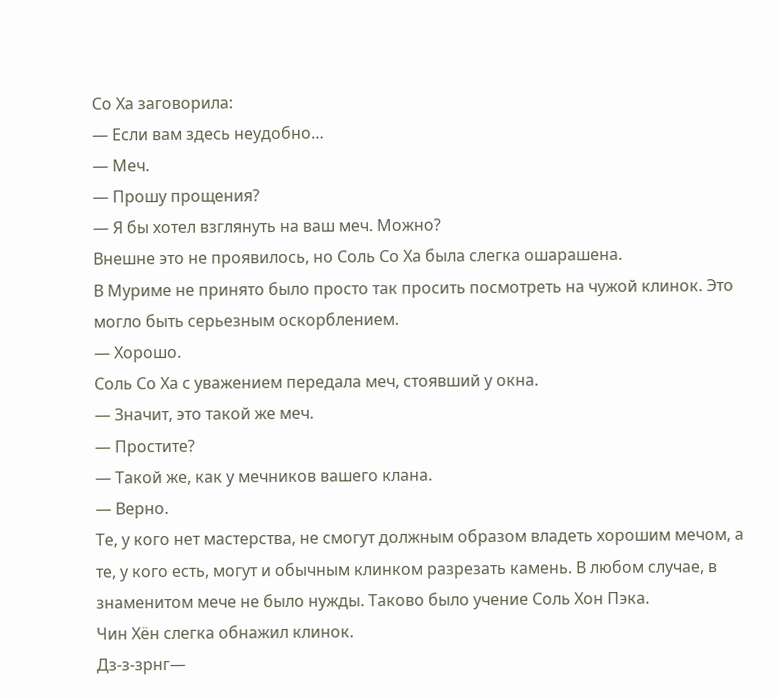Со Ха заговорила:
— Если вам здесь неудобно…
— Меч.
— Прошу прощения?
— Я бы хотел взглянуть на ваш меч. Можно?
Внешне это не проявилось, но Соль Со Ха была слегка ошарашена.
В Муриме не принято было просто так просить посмотреть на чужой клинок. Это могло быть серьезным оскорблением.
— Хорошо.
Соль Со Ха с уважением передала меч, стоявший у окна.
— Значит, это такой же меч.
— Простите?
— Такой же, как у мечников вашего клана.
— Верно.
Те, у кого нет мастерства, не смогут должным образом владеть хорошим мечом, а те, у кого есть, могут и обычным клинком разрезать камень. В любом случае, в знаменитом мече не было нужды. Таково было учение Соль Хон Пэка.
Чин Хён слегка обнажил клинок.
Дз-з-зрнг—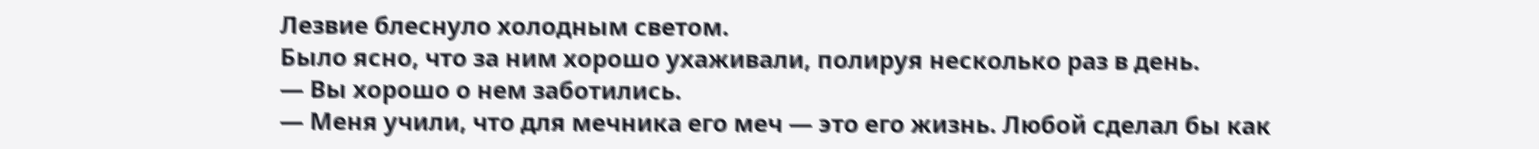Лезвие блеснуло холодным светом.
Было ясно, что за ним хорошо ухаживали, полируя несколько раз в день.
— Вы хорошо о нем заботились.
— Меня учили, что для мечника его меч — это его жизнь. Любой сделал бы как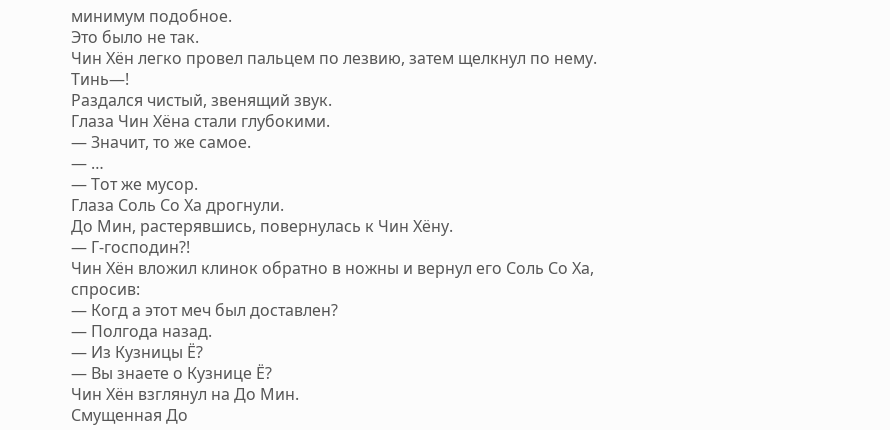минимум подобное.
Это было не так.
Чин Хён легко провел пальцем по лезвию, затем щелкнул по нему.
Тинь—!
Раздался чистый, звенящий звук.
Глаза Чин Хёна стали глубокими.
— Значит, то же самое.
— …
— Тот же мусор.
Глаза Соль Со Ха дрогнули.
До Мин, растерявшись, повернулась к Чин Хёну.
— Г-господин?!
Чин Хён вложил клинок обратно в ножны и вернул его Соль Со Ха, спросив:
— Когд а этот меч был доставлен?
— Полгода назад.
— Из Кузницы Ё?
— Вы знаете о Кузнице Ё?
Чин Хён взглянул на До Мин.
Смущенная До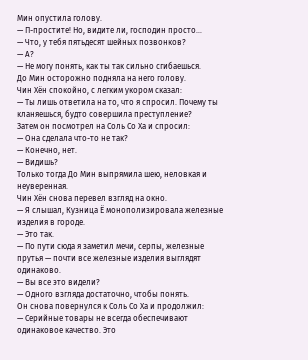Мин опустила голову.
— П-простите! Но, видите ли, господин просто…
— Что, у тебя пятьдесят шейных позвонков?
— А?
— Не могу понять, как ты так сильно сгибаешься.
До Мин осторожно подняла на него голову.
Чин Хён спокойно, с легким укором сказал:
— Ты лишь ответила на то, что я спросил. Почему ты кланяешься, будто совершила преступление?
Затем он посмотрел на Соль Со Ха и спросил:
— Она сделала что-то не так?
— Конечно, нет.
— Видишь?
Только тогда До Мин выпрямила шею, неловкая и неуверенная.
Чин Хён снова перевел взгляд на окно.
— Я слышал, Кузница Ё монополизировала железные изделия в городе.
— Это так.
— По пути сюда я заметил мечи, серпы, железные прутья — почти все железные изделия выглядят одинаково.
— Вы все это видели?
— Одного взгляда достаточно, чтобы понять.
Он снова повернулся к Соль Со Ха и продолжил:
— Серийные товары не всегда обеспечивают одинаковое качество. Это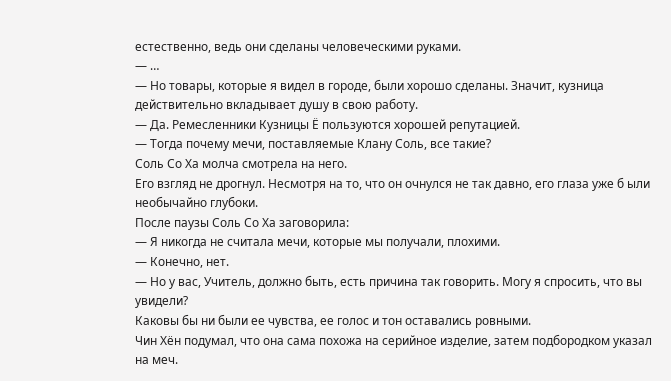естественно, ведь они сделаны человеческими руками.
— …
— Но товары, которые я видел в городе, были хорошо сделаны. Значит, кузница действительно вкладывает душу в свою работу.
— Да. Ремесленники Кузницы Ё пользуются хорошей репутацией.
— Тогда почему мечи, поставляемые Клану Соль, все такие?
Соль Со Ха молча смотрела на него.
Его взгляд не дрогнул. Несмотря на то, что он очнулся не так давно, его глаза уже б ыли необычайно глубоки.
После паузы Соль Со Ха заговорила:
— Я никогда не считала мечи, которые мы получали, плохими.
— Конечно, нет.
— Но у вас, Учитель, должно быть, есть причина так говорить. Могу я спросить, что вы увидели?
Каковы бы ни были ее чувства, ее голос и тон оставались ровными.
Чин Хён подумал, что она сама похожа на серийное изделие, затем подбородком указал на меч.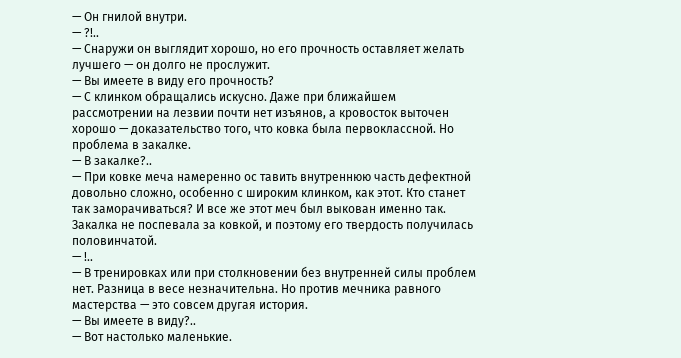— Он гнилой внутри.
— ?!..
— Снаружи он выглядит хорошо, но его прочность оставляет желать лучшего — он долго не прослужит.
— Вы имеете в виду его прочность?
— С клинком обращались искусно. Даже при ближайшем рассмотрении на лезвии почти нет изъянов, а кровосток выточен хорошо — доказательство того, что ковка была первоклассной. Но проблема в закалке.
— В закалке?..
— При ковке меча намеренно ос тавить внутреннюю часть дефектной довольно сложно, особенно с широким клинком, как этот. Кто станет так заморачиваться? И все же этот меч был выкован именно так. Закалка не поспевала за ковкой, и поэтому его твердость получилась половинчатой.
— !..
— В тренировках или при столкновении без внутренней силы проблем нет. Разница в весе незначительна. Но против мечника равного мастерства — это совсем другая история.
— Вы имеете в виду?..
— Вот настолько маленькие.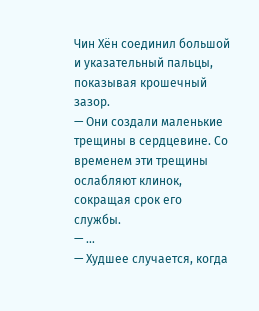Чин Хён соединил большой и указательный пальцы, показывая крошечный зазор.
— Они создали маленькие трещины в сердцевине. Со временем эти трещины ослабляют клинок, сокращая срок его службы.
— …
— Худшее случается, когда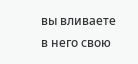вы вливаете в него свою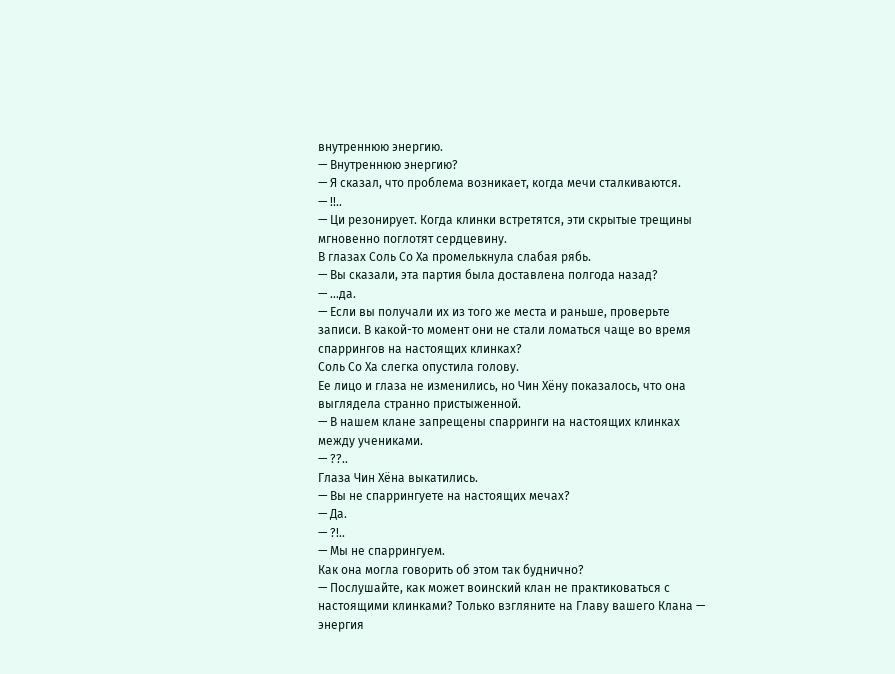внутреннюю энергию.
— Внутреннюю энергию?
— Я сказал, что проблема возникает, когда мечи сталкиваются.
— !!..
— Ци резонирует. Когда клинки встретятся, эти скрытые трещины мгновенно поглотят сердцевину.
В глазах Соль Со Ха промелькнула слабая рябь.
— Вы сказали, эта партия была доставлена полгода назад?
— …да.
— Если вы получали их из того же места и раньше, проверьте записи. В какой-то момент они не стали ломаться чаще во время спаррингов на настоящих клинках?
Соль Со Ха слегка опустила голову.
Ее лицо и глаза не изменились, но Чин Хёну показалось, что она выглядела странно пристыженной.
— В нашем клане запрещены спарринги на настоящих клинках между учениками.
— ??..
Глаза Чин Хёна выкатились.
— Вы не спаррингуете на настоящих мечах?
— Да.
— ?!..
— Мы не спаррингуем.
Как она могла говорить об этом так буднично?
— Послушайте, как может воинский клан не практиковаться с настоящими клинками? Только взгляните на Главу вашего Клана — энергия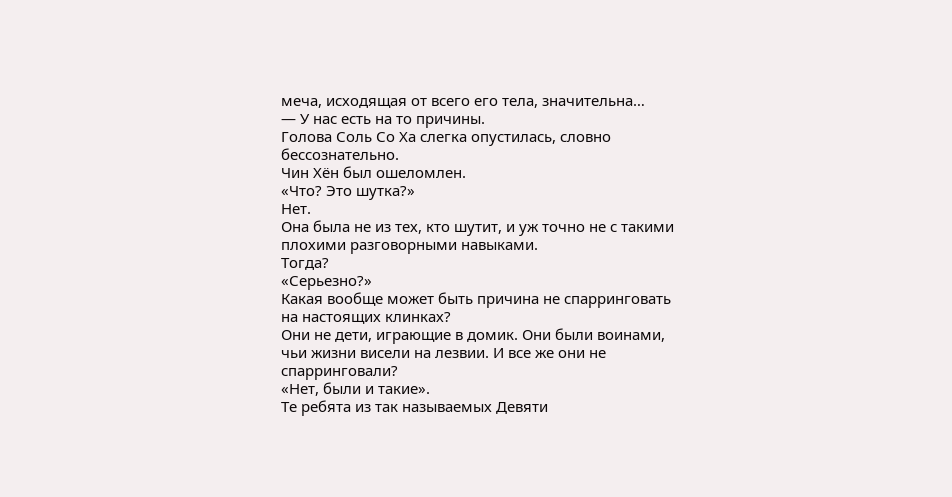меча, исходящая от всего его тела, значительна…
— У нас есть на то причины.
Голова Соль Со Ха слегка опустилась, словно бессознательно.
Чин Хён был ошеломлен.
«Что? Это шутка?»
Нет.
Она была не из тех, кто шутит, и уж точно не с такими плохими разговорными навыками.
Тогда?
«Серьезно?»
Какая вообще может быть причина не спарринговать на настоящих клинках?
Они не дети, играющие в домик. Они были воинами, чьи жизни висели на лезвии. И все же они не спарринговали?
«Нет, были и такие».
Те ребята из так называемых Девяти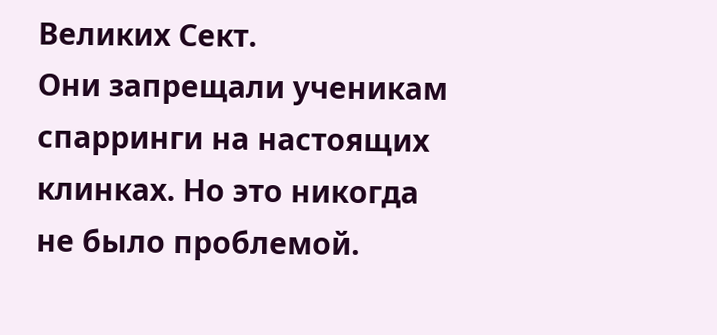Великих Сект.
Они запрещали ученикам спарринги на настоящих клинках. Но это никогда не было проблемой.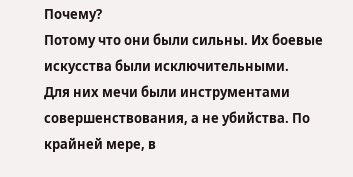Почему?
Потому что они были сильны. Их боевые искусства были исключительными.
Для них мечи были инструментами совершенствования, а не убийства. По крайней мере, в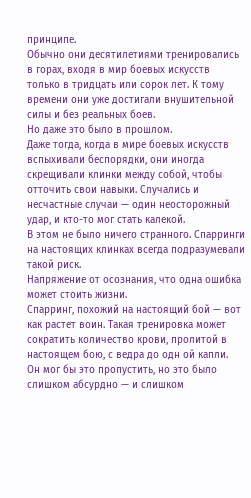принципе.
Обычно они десятилетиями тренировались в горах, входя в мир боевых искусств только в тридцать или сорок лет. К тому времени они уже достигали внушительной силы и без реальных боев.
Но даже это было в прошлом.
Даже тогда, когда в мире боевых искусств вспыхивали беспорядки, они иногда скрещивали клинки между собой, чтобы отточить свои навыки. Случались и несчастные случаи — один неосторожный удар, и кто-то мог стать калекой.
В этом не было ничего странного. Спарринги на настоящих клинках всегда подразумевали такой риск.
Напряжение от осознания, что одна ошибка может стоить жизни.
Спарринг, похожий на настоящий бой — вот как растет воин. Такая тренировка может сократить количество крови, пролитой в настоящем бою, с ведра до одн ой капли.
Он мог бы это пропустить, но это было слишком абсурдно — и слишком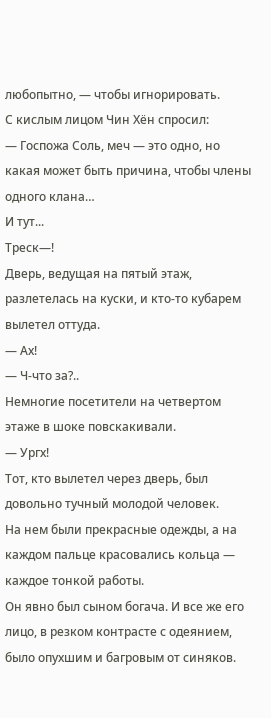любопытно, — чтобы игнорировать.
С кислым лицом Чин Хён спросил:
— Госпожа Соль, меч — это одно, но какая может быть причина, чтобы члены одного клана…
И тут...
Треск—!
Дверь, ведущая на пятый этаж, разлетелась на куски, и кто-то кубарем вылетел оттуда.
— Ах!
— Ч-что за?..
Немногие посетители на четвертом этаже в шоке повскакивали.
— Ургх!
Тот, кто вылетел через дверь, был довольно тучный молодой человек.
На нем были прекрасные одежды, а на каждом пальце красовались кольца — каждое тонкой работы.
Он явно был сыном богача. И все же его лицо, в резком контрасте с одеянием, было опухшим и багровым от синяков.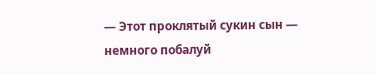— Этот проклятый сукин сын — немного побалуй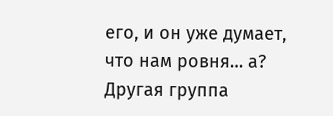его, и он уже думает, что нам ровня… а?
Другая группа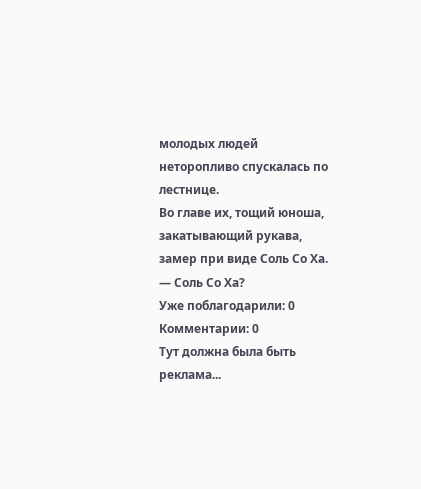молодых людей неторопливо спускалась по лестнице.
Во главе их, тощий юноша, закатывающий рукава, замер при виде Соль Со Ха.
— Соль Со Ха?
Уже поблагодарили: 0
Комментарии: 0
Тут должна была быть реклама...